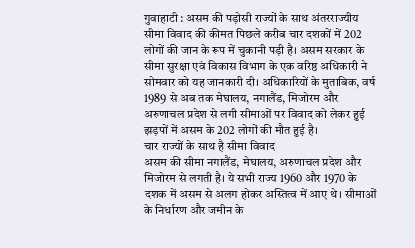गुवाहाटी : असम की पड़ोसी राज्यों के साथ अंतरराज्यीय सीमा विवाद की कीमत पिछले करीब चार दशकों में 202 लोगों की जान के रूप में चुकानी पड़ी है। असम सरकार के सीमा सुरक्षा एवं विकास विभाग के एक वरिष्ठ अधिकारी ने सोमवार को यह जानकारी दी। अधिकारियों के मुताबिक, वर्ष 1989 से अब तक मेघालय, नगालैंड, मिजोरम और अरुणाचल प्रदेश से लगी सीमाओं पर विवाद को लेकर हुई झड़पों में असम के 202 लोगों की मौत हुई है।
चार राज्यों के साथ है सीमा विवाद
असम की सीमा नगालैंड, मेघालय, अरुणाचल प्रदेश और मिजोरम से लगती है। ये सभी राज्य 1960 और 1970 के दशक में असम से अलग होकर अस्तित्व में आए थे। सीमाओं के निर्धारण और जमीन के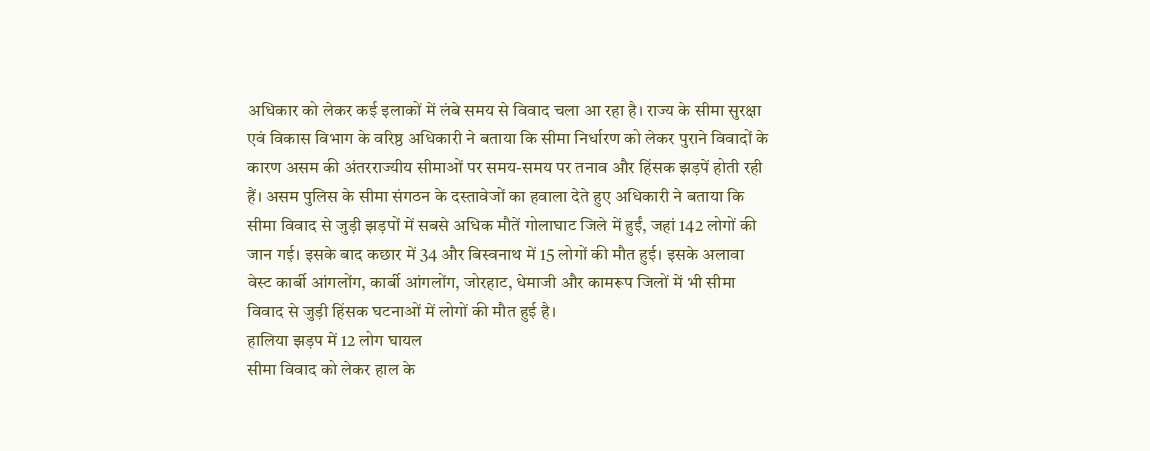अधिकार को लेकर कई इलाकों में लंबे समय से विवाद चला आ रहा है। राज्य के सीमा सुरक्षा एवं विकास विभाग के वरिष्ठ अधिकारी ने बताया कि सीमा निर्धारण को लेकर पुराने विवादों के कारण असम की अंतरराज्यीय सीमाओं पर समय-समय पर तनाव और हिंसक झड़पें होती रही हैं। असम पुलिस के सीमा संगठन के दस्तावेजों का हवाला देते हुए अधिकारी ने बताया कि सीमा विवाद से जुड़ी झड़पों में सबसे अधिक मौतें गोलाघाट जिले में हुईं, जहां 142 लोगों की जान गई। इसके बाद कछार में 34 और बिस्वनाथ में 15 लोगों की मौत हुई। इसके अलावा वेस्ट कार्बी आंगलोंग, कार्बी आंगलोंग, जोरहाट, धेमाजी और कामरूप जिलों में भी सीमा विवाद से जुड़ी हिंसक घटनाओं में लोगों की मौत हुई है।
हालिया झड़प में 12 लोग घायल
सीमा विवाद को लेकर हाल के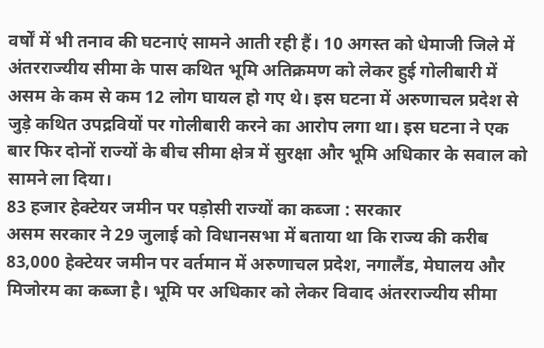वर्षों में भी तनाव की घटनाएं सामने आती रही हैं। 10 अगस्त को धेमाजी जिले में अंतरराज्यीय सीमा के पास कथित भूमि अतिक्रमण को लेकर हुई गोलीबारी में असम के कम से कम 12 लोग घायल हो गए थे। इस घटना में अरुणाचल प्रदेश से जुड़े कथित उपद्रवियों पर गोलीबारी करने का आरोप लगा था। इस घटना ने एक बार फिर दोनों राज्यों के बीच सीमा क्षेत्र में सुरक्षा और भूमि अधिकार के सवाल को सामने ला दिया।
83 हजार हेक्टेयर जमीन पर पड़ोसी राज्यों का कब्जा : सरकार
असम सरकार ने 29 जुलाई को विधानसभा में बताया था कि राज्य की करीब 83,000 हेक्टेयर जमीन पर वर्तमान में अरुणाचल प्रदेश, नगालैंड, मेघालय और मिजोरम का कब्जा है। भूमि पर अधिकार को लेकर विवाद अंतरराज्यीय सीमा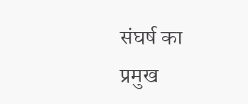संघर्ष का प्रमुख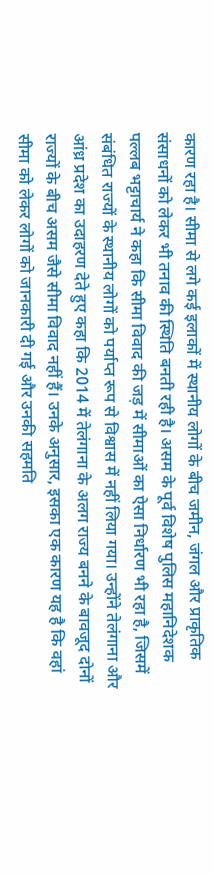कारण रहा है। सीमा से लगे कई इलाकों में स्थानीय लोगों के बीच जमीन, जंगल और प्राकृतिक संसाधनों को लेकर भी तनाव की स्थिति बनती रही है। असम के पूर्व विशेष पुलिस महानिदेशक पल्लब भट्टाचार्य ने कहा कि सीमा विवाद की जड़ में सीमाओं का ऐसा निर्धारण भी रहा है, जिसमें संबंधित राज्यों के स्थानीय लोगों को पर्याप्त रूप से विश्वास में नहीं लिया गया। उन्होंने तेलंगाना और आंध्र प्रदेश का उदाहरण देते हुए कहा कि 2014 में तेलंगाना के अलग राज्य बनने के बावजूद दोनों राज्यों के बीच असम जैसे सीमा विवाद नहीं हैं। उनके अनुसार, इसका एक कारण यह है कि वहां सीमा को लेकर लोगों को जानकारी दी गई और उनकी सहमति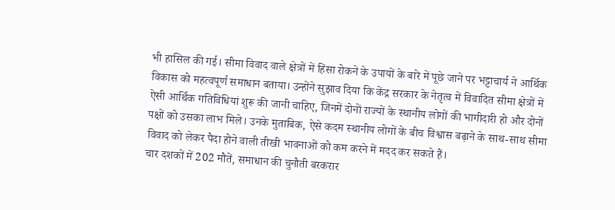भी हासिल की गई। सीमा विवाद वाले क्षेत्रों में हिंसा रोकने के उपायों के बारे में पूछे जाने पर भट्टाचार्य ने आर्थिक विकास को महत्वपूर्ण समाधान बताया। उन्होंने सुझाव दिया कि केंद्र सरकार के नेतृत्व में विवादित सीमा क्षेत्रों में ऐसी आर्थिक गतिविधियां शुरू की जानी चाहिए, जिनमें दोनों राज्यों के स्थानीय लोगों की भागीदारी हो और दोनों पक्षों को उसका लाभ मिले। उनके मुताबिक, ऐसे कदम स्थानीय लोगों के बीच विश्वास बढ़ाने के साथ-साथ सीमा विवाद को लेकर पैदा होने वाली तीखी भावनाओं को कम करने में मदद कर सकते हैं।
चार दशकों में 202 मौतें, समाधान की चुनौती बरकरार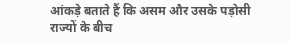आंकड़े बताते हैं कि असम और उसके पड़ोसी राज्यों के बीच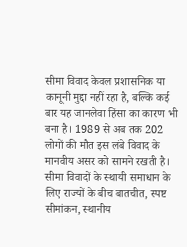सीमा विवाद केवल प्रशासनिक या कानूनी मुद्दा नहीं रहा है, बल्कि कई बार यह जानलेवा हिंसा का कारण भी बना है। 1989 से अब तक 202 लोगों की मौत इस लंबे विवाद के मानवीय असर को सामने रखती है। सीमा विवादों के स्थायी समाधान के लिए राज्यों के बीच बातचीत, स्पष्ट सीमांकन, स्थानीय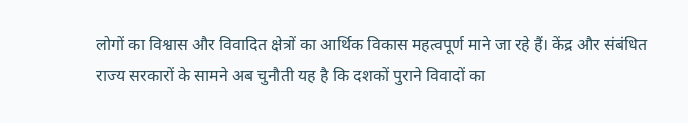लोगों का विश्वास और विवादित क्षेत्रों का आर्थिक विकास महत्वपूर्ण माने जा रहे हैं। केंद्र और संबंधित राज्य सरकारों के सामने अब चुनौती यह है कि दशकों पुराने विवादों का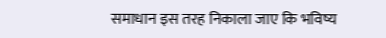समाधान इस तरह निकाला जाए कि भविष्य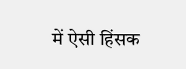में ऐसी हिंसक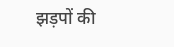झड़पों की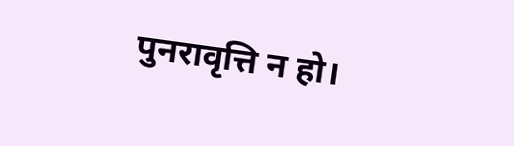पुनरावृत्ति न हो।